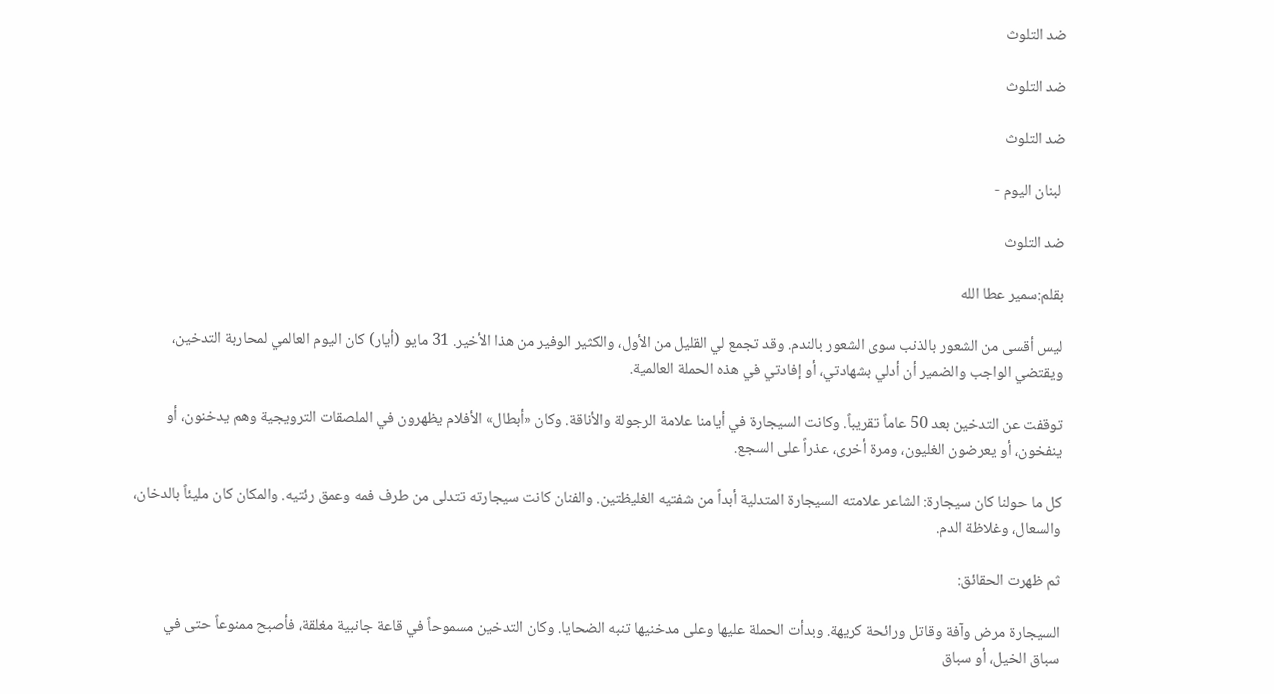ضد التلوث

ضد التلوث

ضد التلوث

 لبنان اليوم -

ضد التلوث

بقلم:سمير عطا الله

ليس أقسى من الشعور بالذنب سوى الشعور بالندم. وقد تجمع لي القليل من الأول، والكثير الوفير من هذا الأخير. 31 مايو (أيار) كان اليوم العالمي لمحاربة التدخين، ويقتضي الواجب والضمير أن أدلي بشهادتي، أو إفادتي في هذه الحملة العالمية.

توقفت عن التدخين بعد 50 عاماً تقريباً. وكانت السيجارة في أيامنا علامة الرجولة والأناقة. وكان «أبطال» الأفلام يظهرون في الملصقات الترويجية وهم يدخنون، أو ينفخون، أو يعرضون الغليون، ومرة أخرى، عذراً على السجع.

كل ما حولنا كان سيجارة: الشاعر علامته السيجارة المتدلية أبداً من شفتيه الغليظتين. والفنان كانت سيجارته تتدلى من طرف فمه وعمق رئتيه. والمكان كان مليئاً بالدخان، والسعال، وغلاظة الدم.

ثم ظهرت الحقائق:

السيجارة مرض وآفة وقاتل ورائحة كريهة. وبدأت الحملة عليها وعلى مدخنيها تنبه الضحايا. وكان التدخين مسموحاً في قاعة جانبية مغلقة، فأصبح ممنوعاً حتى في سباق الخيل، أو سباق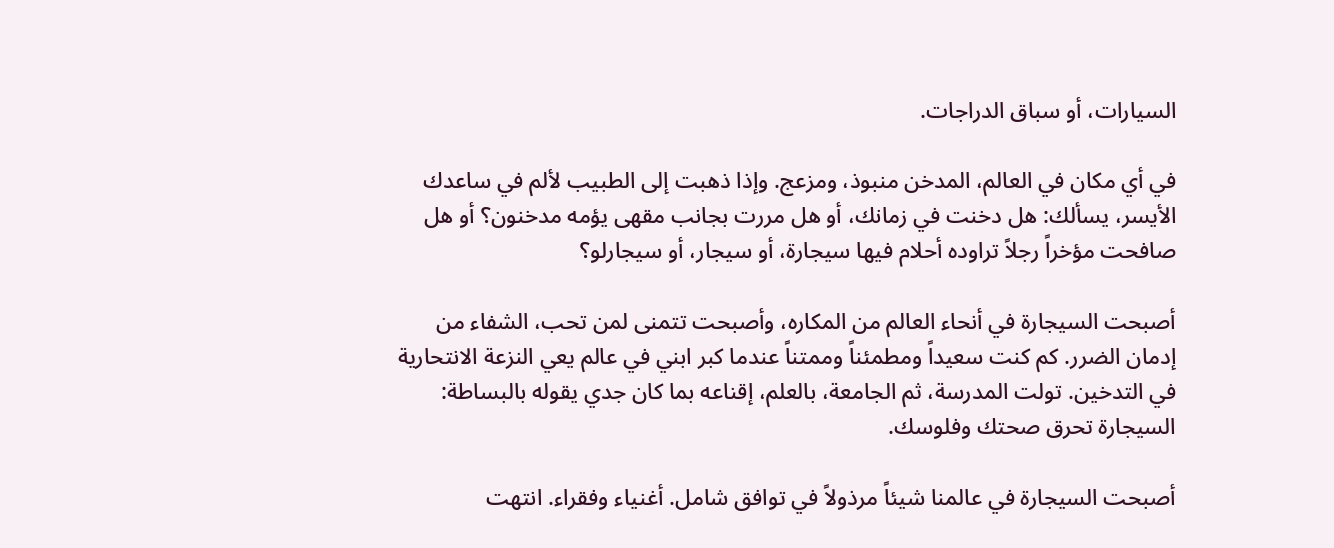السيارات، أو سباق الدراجات.

في أي مكان في العالم، المدخن منبوذ، ومزعج. وإذا ذهبت إلى الطبيب لألم في ساعدك الأيسر، يسألك: هل دخنت في زمانك، أو هل مررت بجانب مقهى يؤمه مدخنون؟ أو هل صافحت مؤخراً رجلاً تراوده أحلام فيها سيجارة، أو سيجار، أو سيجارلو؟

أصبحت السيجارة في أنحاء العالم من المكاره، وأصبحت تتمنى لمن تحب، الشفاء من إدمان الضرر. كم كنت سعيداً ومطمئناً وممتناً عندما كبر ابني في عالم يعي النزعة الانتحارية في التدخين. تولت المدرسة، ثم الجامعة، بالعلم، إقناعه بما كان جدي يقوله بالبساطة: السيجارة تحرق صحتك وفلوسك.

أصبحت السيجارة في عالمنا شيئاً مرذولاً في توافق شامل. أغنياء وفقراء. انتهت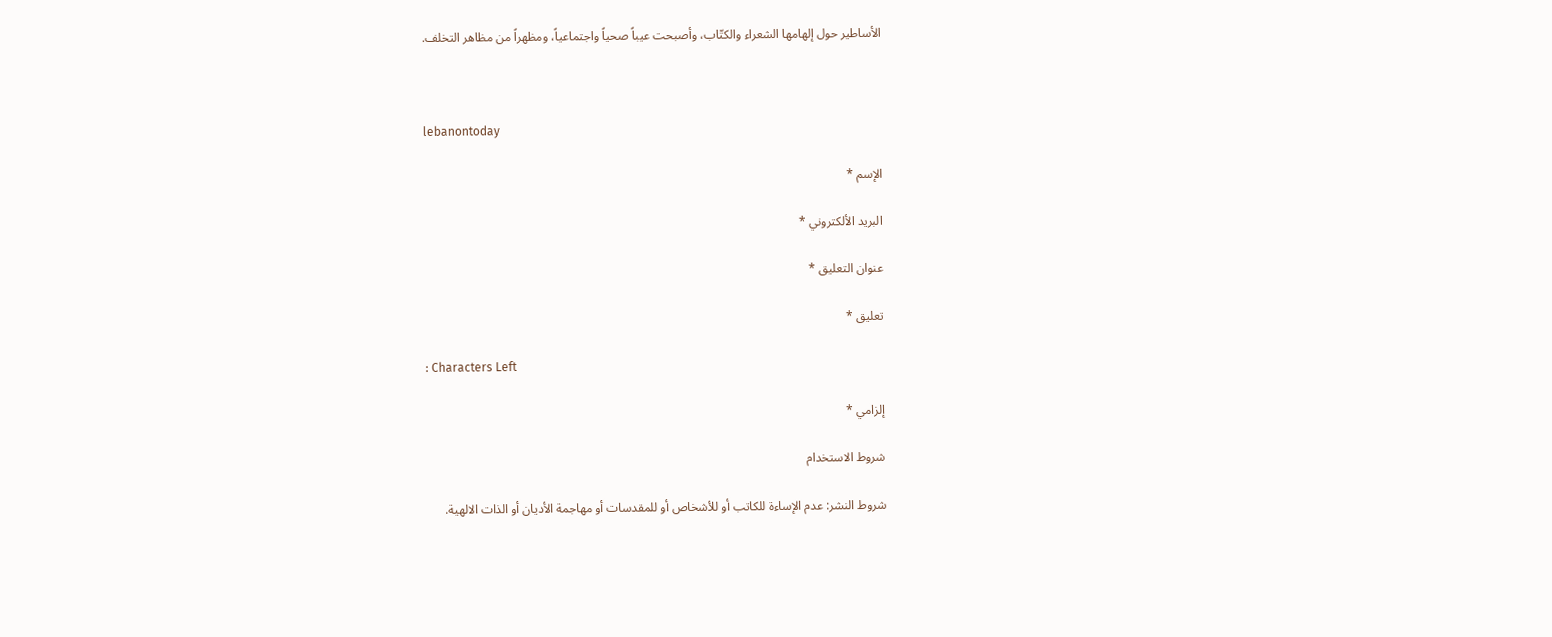الأساطير حول إلهامها الشعراء والكتّاب، وأصبحت عيباً صحياً واجتماعياً، ومظهراً من مظاهر التخلف.



lebanontoday

الإسم *

البريد الألكتروني *

عنوان التعليق *

تعليق *

: Characters Left

إلزامي *

شروط الاستخدام

شروط النشر: عدم الإساءة للكاتب أو للأشخاص أو للمقدسات أو مهاجمة الأديان أو الذات الالهية.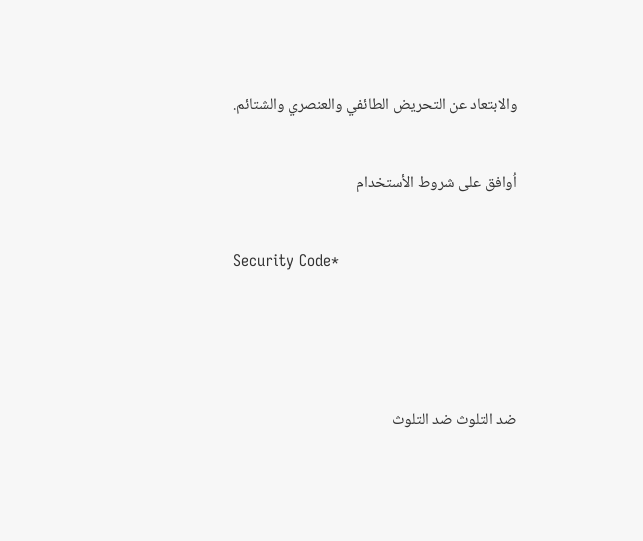والابتعاد عن التحريض الطائفي والعنصري والشتائم.

اُوافق على شروط الأستخدام

Security Code*



ضد التلوث ضد التلوث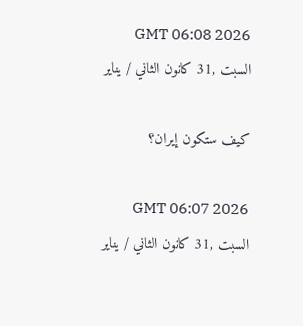GMT 06:08 2026 السبت ,31 كانون الثاني / يناير

كيف ستكون إيران؟

GMT 06:07 2026 السبت ,31 كانون الثاني / يناير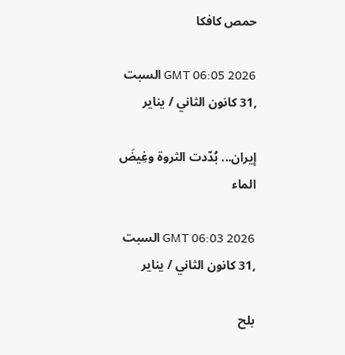حمص كافكا

GMT 06:05 2026 السبت ,31 كانون الثاني / يناير

إيران... بُدّدت الثروة وغِيضَ الماء

GMT 06:03 2026 السبت ,31 كانون الثاني / يناير

بلح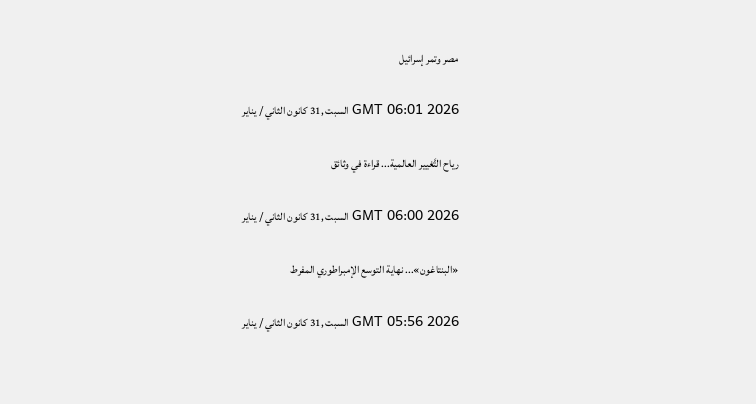مصر وتمر إسرائيل

GMT 06:01 2026 السبت ,31 كانون الثاني / يناير

رياح التَّغيير العالمية... قراءة في وثائق

GMT 06:00 2026 السبت ,31 كانون الثاني / يناير

«البنتاغون»... نهاية التوسع الإمبراطوري المفرط

GMT 05:56 2026 السبت ,31 كانون الثاني / يناير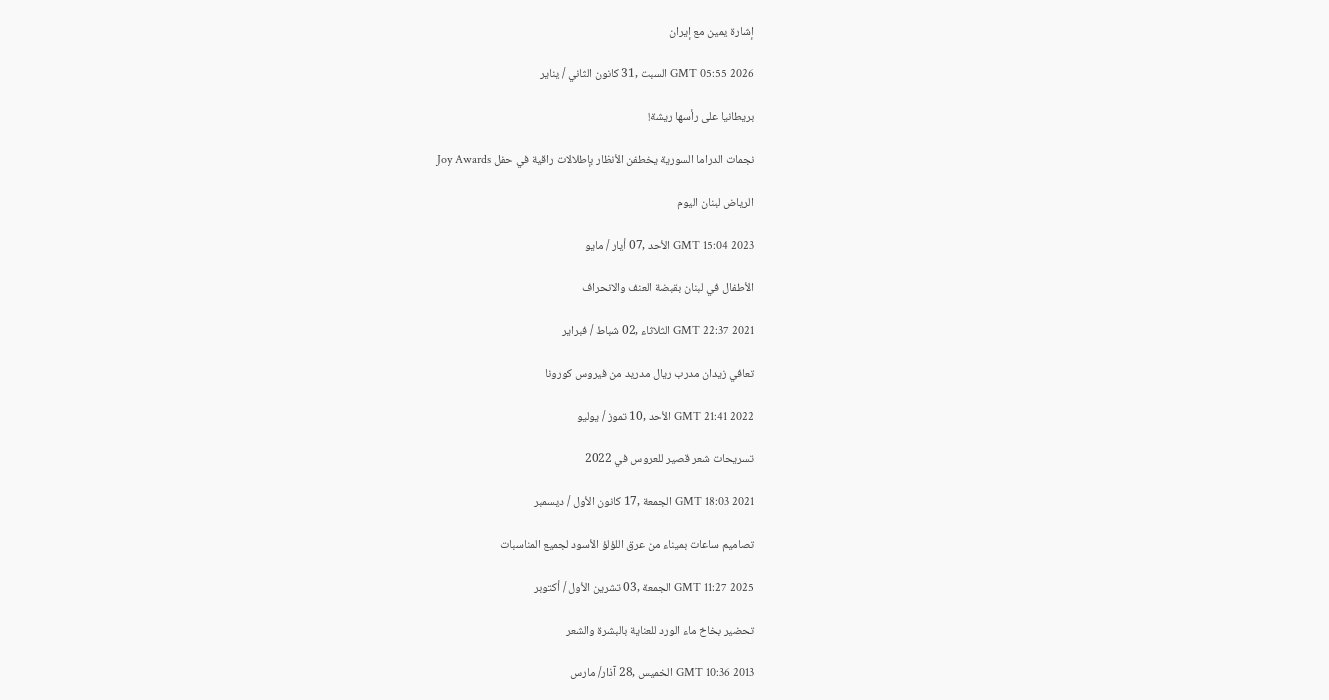إشارة يمين مع إيران

GMT 05:55 2026 السبت ,31 كانون الثاني / يناير

بريطانيا على رأسها ريشة!

نجمات الدراما السورية يخطفن الأنظار بإطلالات راقية في حفل Joy Awards

الرياض لبنان اليوم

GMT 15:04 2023 الأحد ,07 أيار / مايو

الأطفال في لبنان بقبضة العنف والانحراف

GMT 22:37 2021 الثلاثاء ,02 شباط / فبراير

تعافي زيدان مدرب ريال مدريد من فيروس كورونا

GMT 21:41 2022 الأحد ,10 تموز / يوليو

تسريحات شعر قصير للعروس في 2022

GMT 18:03 2021 الجمعة ,17 كانون الأول / ديسمبر

تصاميم ساعات بميناء من عرق اللؤلؤ الأسود لجميع المناسبات

GMT 11:27 2025 الجمعة ,03 تشرين الأول / أكتوبر

تحضير بخاخ ماء الورد للعناية بالبشرة والشعر

GMT 10:36 2013 الخميس ,28 آذار/ مارس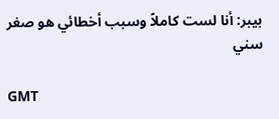بيبر: أنا لست كاملاً وسبب أخطائي هو صغر سني

GMT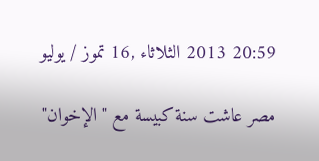20:59 2013 الثلاثاء ,16 تموز / يوليو

مصر عاشت سنة كبيسة مع "الإخوان"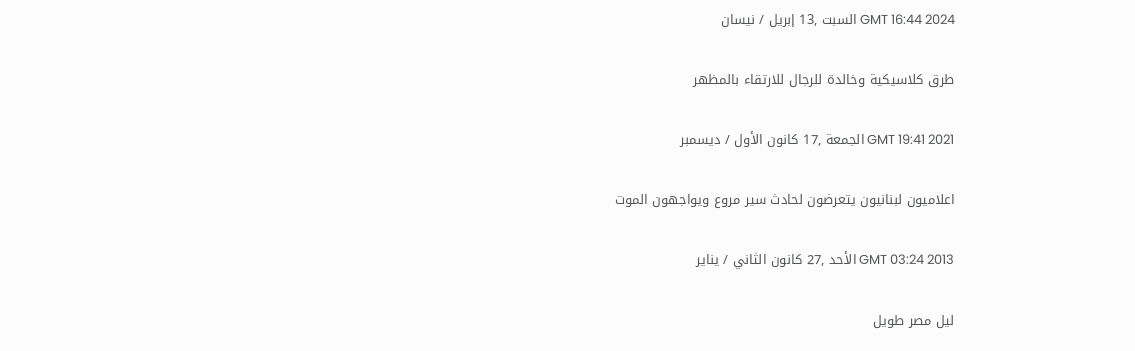GMT 16:44 2024 السبت ,13 إبريل / نيسان

طرق كلاسيكية وخالدة للرجال للارتقاء بالمظهر

GMT 19:41 2021 الجمعة ,17 كانون الأول / ديسمبر

اعلاميون لبنانيون يتعرضون لحادث سير مروع ويواجهون الموت

GMT 03:24 2013 الأحد ,27 كانون الثاني / يناير

ليل مصر طويل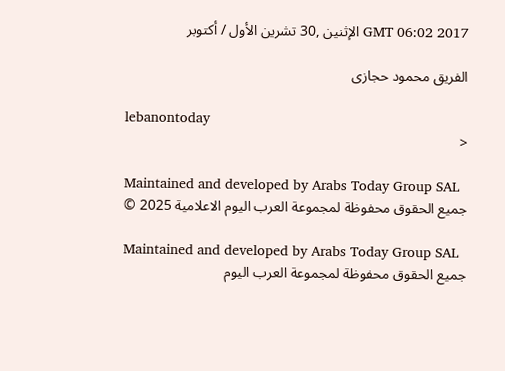GMT 06:02 2017 الإثنين ,30 تشرين الأول / أكتوبر

الفريق محمود حجازى

lebanontoday
<

Maintained and developed by Arabs Today Group SAL
جميع الحقوق محفوظة لمجموعة العرب اليوم الاعلامية 2025 ©

Maintained and developed by Arabs Today Group SAL
جميع الحقوق محفوظة لمجموعة العرب اليوم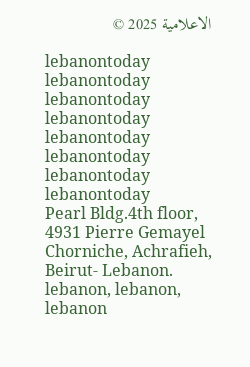الاعلامية 2025 ©

lebanontoday lebanontoday lebanontoday lebanontoday
lebanontoday lebanontoday lebanontoday
lebanontoday
Pearl Bldg.4th floor, 4931 Pierre Gemayel Chorniche, Achrafieh, Beirut- Lebanon.
lebanon, lebanon, lebanon